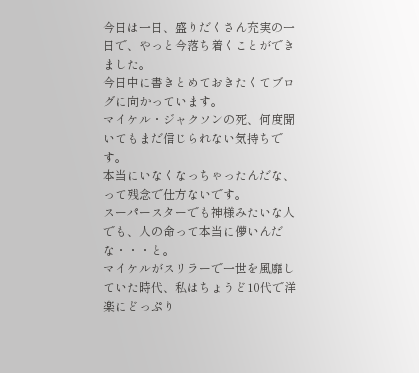今日は一日、盛りだくさん充実の一日で、やっと今落ち着くことができました。
今日中に書きとめておきたくてブログに向かっています。
マイケル・ジャクソンの死、何度聞いてもまだ信じられない気持ちです。
本当にいなくなっちゃったんだな、って残念で仕方ないです。
スーパースターでも神様みたいな人でも、人の命って本当に儚いんだな・・・と。
マイケルがスリラーで一世を風靡していた時代、私はちょうど10代で洋楽にどっぷり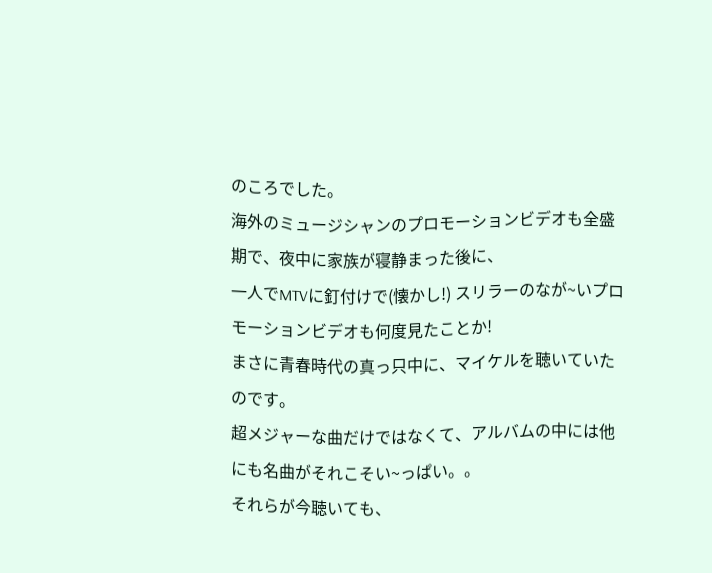のころでした。
海外のミュージシャンのプロモーションビデオも全盛期で、夜中に家族が寝静まった後に、
一人でMTVに釘付けで(懐かし!) スリラーのなが~いプロモーションビデオも何度見たことか!
まさに青春時代の真っ只中に、マイケルを聴いていたのです。
超メジャーな曲だけではなくて、アルバムの中には他にも名曲がそれこそい~っぱい。。
それらが今聴いても、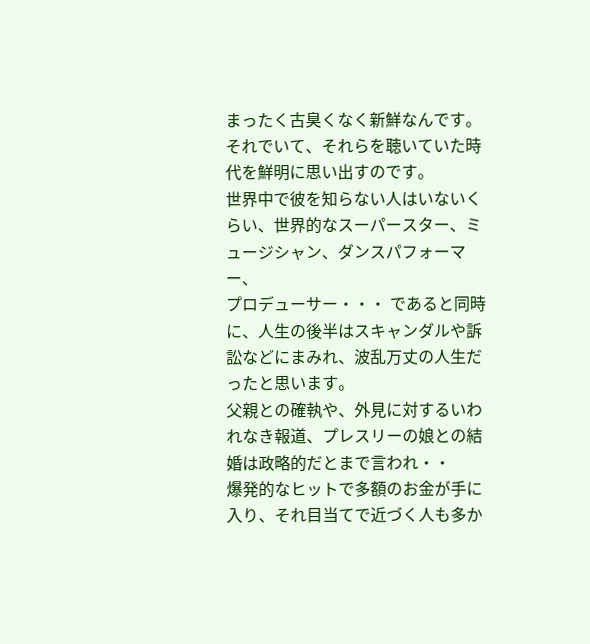まったく古臭くなく新鮮なんです。
それでいて、それらを聴いていた時代を鮮明に思い出すのです。
世界中で彼を知らない人はいないくらい、世界的なスーパースター、ミュージシャン、ダンスパフォーマー、
プロデューサー・・・ であると同時に、人生の後半はスキャンダルや訴訟などにまみれ、波乱万丈の人生だったと思います。
父親との確執や、外見に対するいわれなき報道、プレスリーの娘との結婚は政略的だとまで言われ・・
爆発的なヒットで多額のお金が手に入り、それ目当てで近づく人も多か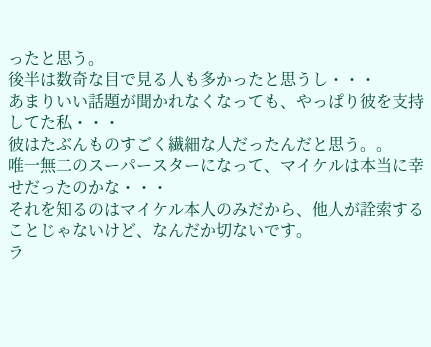ったと思う。
後半は数奇な目で見る人も多かったと思うし・・・
あまりいい話題が聞かれなくなっても、やっぱり彼を支持してた私・・・
彼はたぶんものすごく繊細な人だったんだと思う。。
唯一無二のスーパースターになって、マイケルは本当に幸せだったのかな・・・
それを知るのはマイケル本人のみだから、他人が詮索することじゃないけど、なんだか切ないです。
ラ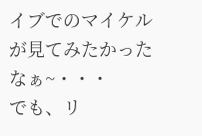イブでのマイケルが見てみたかったなぁ~・・・
でも、リ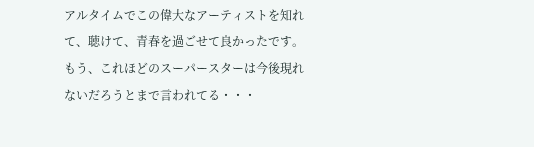アルタイムでこの偉大なアーティストを知れて、聴けて、青春を過ごせて良かったです。
もう、これほどのスーパースターは今後現れないだろうとまで言われてる・・・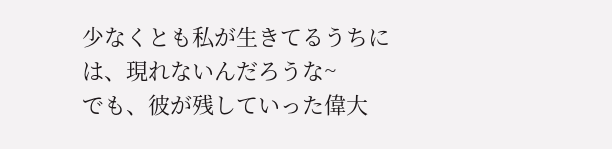少なくとも私が生きてるうちには、現れないんだろうな~
でも、彼が残していった偉大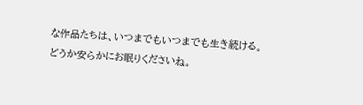な作品たちは、いつまでもいつまでも生き続ける。
どうか安らかにお眠りくださいね。